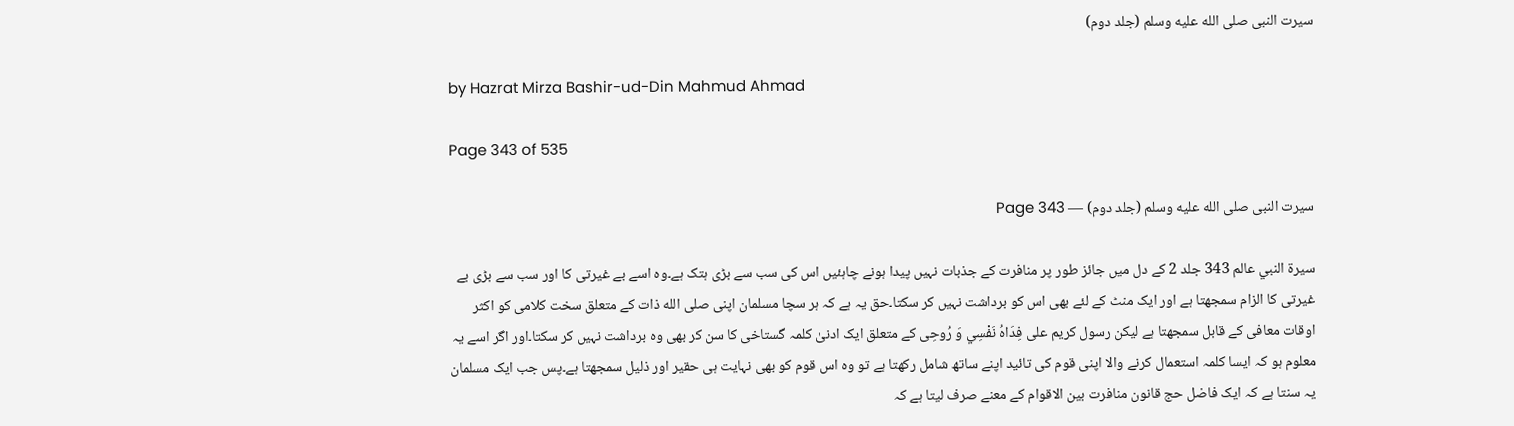سیرت النبی صلى الله عليه وسلم (جلد دوم)

by Hazrat Mirza Bashir-ud-Din Mahmud Ahmad

Page 343 of 535

سیرت النبی صلى الله عليه وسلم (جلد دوم) — Page 343

سيرة النبي عالم 343 جلد 2 کے دل میں جائز طور پر منافرت کے جذبات نہیں پیدا ہونے چاہئیں اس کی سب سے بڑی ہتک ہے۔وہ اسے بے غیرتی کا اور سب سے بڑی بے غیرتی کا الزام سمجھتا ہے اور ایک منٹ کے لئے بھی اس کو برداشت نہیں کر سکتا۔حق یہ ہے کہ ہر سچا مسلمان اپنی صلى الله ذات کے متعلق سخت کلامی کو اکثر اوقات معافی کے قابل سمجھتا ہے لیکن رسول کریم علی فِدَاهُ نَفْسِي وَ رُوحِی کے متعلق ایک ادنیٰ کلمہ گستاخی کا سن کر بھی وہ برداشت نہیں کر سکتا۔اور اگر اسے یہ معلوم ہو کہ ایسا کلمہ استعمال کرنے والا اپنی قوم کی تائید اپنے ساتھ شامل رکھتا ہے تو وہ اس قوم کو بھی نہایت ہی حقیر اور ذلیل سمجھتا ہے۔پس جب ایک مسلمان یہ سنتا ہے کہ ایک فاضل حج قانون منافرت بین الاقوام کے معنے صرف لیتا ہے کہ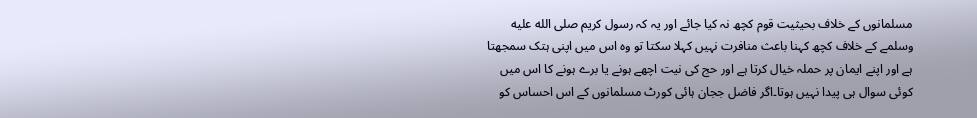مسلمانوں کے خلاف بحیثیت قوم کچھ نہ کیا جائے اور یہ کہ رسول کریم صلى الله عليه وسلمے کے خلاف کچھ کہنا باعث منافرت نہیں کہلا سکتا تو وہ اس میں اپنی ہتک سمجھتا ہے اور اپنے ایمان پر حملہ خیال کرتا ہے اور حج کی نیت اچھے ہونے یا برے ہونے کا اس میں کوئی سوال ہی پیدا نہیں ہوتا۔اگر فاضل ججان ہائی کورٹ مسلمانوں کے اس احساس کو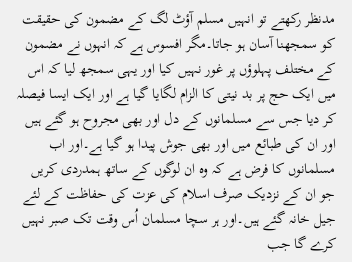مدنظر رکھتے تو انہیں مسلم آؤٹ لگ کے مضمون کی حقیقت کو سمجھنا آسان ہو جاتا۔مگر افسوس ہے کہ انہوں نے مضمون کے مختلف پہلوؤں پر غور نہیں کیا اور یہی سمجھ لیا کہ اس میں ایک حج پر بد نیتی کا الزام لگایا گیا ہے اور ایک ایسا فیصلہ کر دیا جس سے مسلمانوں کے دل اور بھی مجروح ہو گئے ہیں اور ان کی طبائع میں اور بھی جوش پیدا ہو گیا ہے۔اور اب مسلمانوں کا فرض ہے کہ وہ ان لوگوں کے ساتھ ہمدردی کریں جو ان کے نزدیک صرف اسلام کی عزت کی حفاظت کے لئے جیل خانہ گئے ہیں۔اور ہر سچا مسلمان اُس وقت تک صبر نہیں کرے گا جب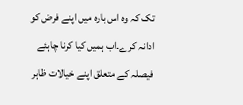تک کہ وہ اس بارہ میں اپنے فرض کو ادانہ کرے۔اب ہمیں کیا کرنا چاہئے فیصلہ کے متعلق اپنے خیالات ظاہر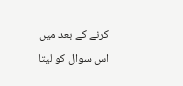کرنے کے بعد میں اس سوال کو لیتا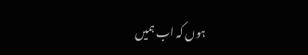ہوں کہ اب ہمیں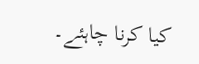کیا کرنا چاہئے۔